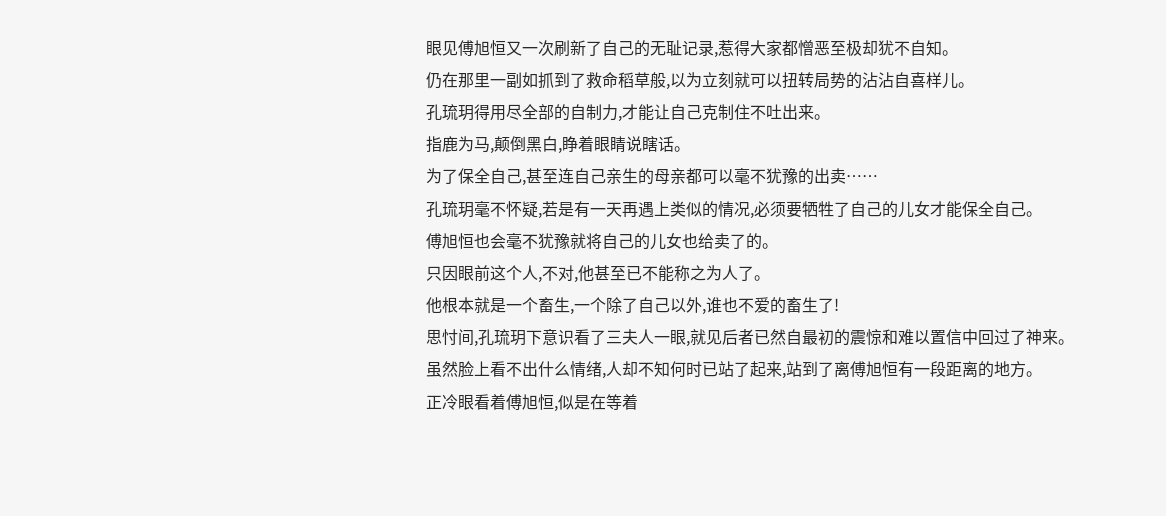眼见傅旭恒又一次刷新了自己的无耻记录,惹得大家都憎恶至极却犹不自知。
仍在那里一副如抓到了救命稻草般,以为立刻就可以扭转局势的沾沾自喜样儿。
孔琉玥得用尽全部的自制力,才能让自己克制住不吐出来。
指鹿为马,颠倒黑白,睁着眼睛说瞎话。
为了保全自己,甚至连自己亲生的母亲都可以毫不犹豫的出卖……
孔琉玥毫不怀疑,若是有一天再遇上类似的情况,必须要牺牲了自己的儿女才能保全自己。
傅旭恒也会毫不犹豫就将自己的儿女也给卖了的。
只因眼前这个人,不对,他甚至已不能称之为人了。
他根本就是一个畜生,一个除了自己以外,谁也不爱的畜生了!
思忖间,孔琉玥下意识看了三夫人一眼,就见后者已然自最初的震惊和难以置信中回过了神来。
虽然脸上看不出什么情绪,人却不知何时已站了起来,站到了离傅旭恒有一段距离的地方。
正冷眼看着傅旭恒,似是在等着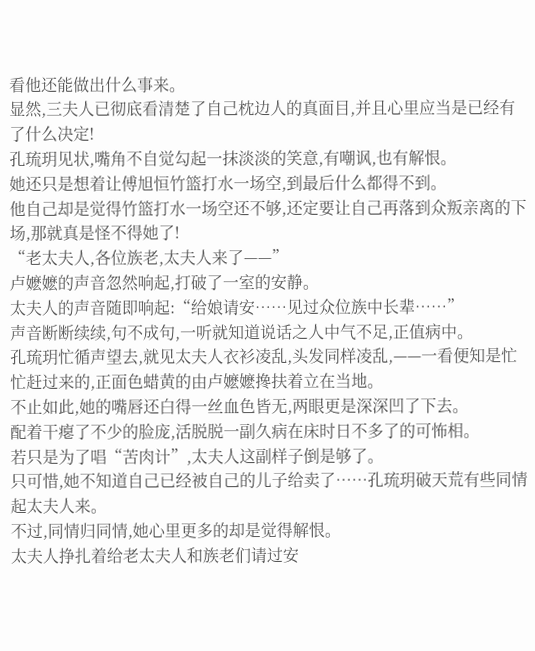看他还能做出什么事来。
显然,三夫人已彻底看清楚了自己枕边人的真面目,并且心里应当是已经有了什么决定!
孔琉玥见状,嘴角不自觉勾起一抹淡淡的笑意,有嘲讽,也有解恨。
她还只是想着让傅旭恒竹篮打水一场空,到最后什么都得不到。
他自己却是觉得竹篮打水一场空还不够,还定要让自己再落到众叛亲离的下场,那就真是怪不得她了!
“老太夫人,各位族老,太夫人来了——”
卢嬷嬷的声音忽然响起,打破了一室的安静。
太夫人的声音随即响起:“给娘请安……见过众位族中长辈……”
声音断断续续,句不成句,一听就知道说话之人中气不足,正值病中。
孔琉玥忙循声望去,就见太夫人衣衫凌乱,头发同样凌乱,——一看便知是忙忙赶过来的,正面色蜡黄的由卢嬷嬷搀扶着立在当地。
不止如此,她的嘴唇还白得一丝血色皆无,两眼更是深深凹了下去。
配着干瘪了不少的脸庞,活脱脱一副久病在床时日不多了的可怖相。
若只是为了唱“苦肉计”,太夫人这副样子倒是够了。
只可惜,她不知道自己已经被自己的儿子给卖了……孔琉玥破天荒有些同情起太夫人来。
不过,同情归同情,她心里更多的却是觉得解恨。
太夫人挣扎着给老太夫人和族老们请过安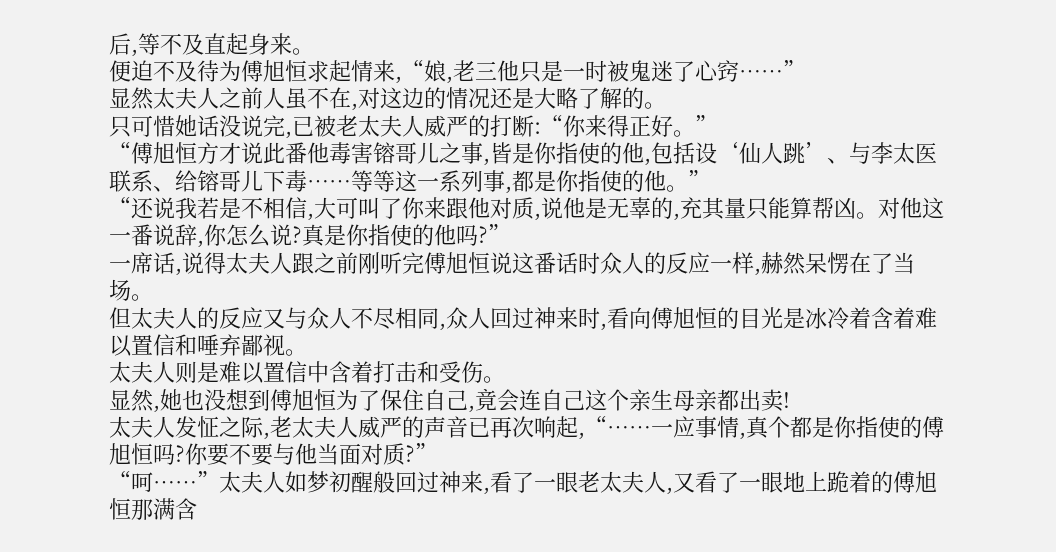后,等不及直起身来。
便迫不及待为傅旭恒求起情来,“娘,老三他只是一时被鬼迷了心窍……”
显然太夫人之前人虽不在,对这边的情况还是大略了解的。
只可惜她话没说完,已被老太夫人威严的打断:“你来得正好。”
“傅旭恒方才说此番他毒害镕哥儿之事,皆是你指使的他,包括设‘仙人跳’、与李太医联系、给镕哥儿下毒……等等这一系列事,都是你指使的他。”
“还说我若是不相信,大可叫了你来跟他对质,说他是无辜的,充其量只能算帮凶。对他这一番说辞,你怎么说?真是你指使的他吗?”
一席话,说得太夫人跟之前刚听完傅旭恒说这番话时众人的反应一样,赫然呆愣在了当场。
但太夫人的反应又与众人不尽相同,众人回过神来时,看向傅旭恒的目光是冰冷着含着难以置信和唾弃鄙视。
太夫人则是难以置信中含着打击和受伤。
显然,她也没想到傅旭恒为了保住自己,竟会连自己这个亲生母亲都出卖!
太夫人发怔之际,老太夫人威严的声音已再次响起,“……一应事情,真个都是你指使的傅旭恒吗?你要不要与他当面对质?”
“呵……”太夫人如梦初醒般回过神来,看了一眼老太夫人,又看了一眼地上跪着的傅旭恒那满含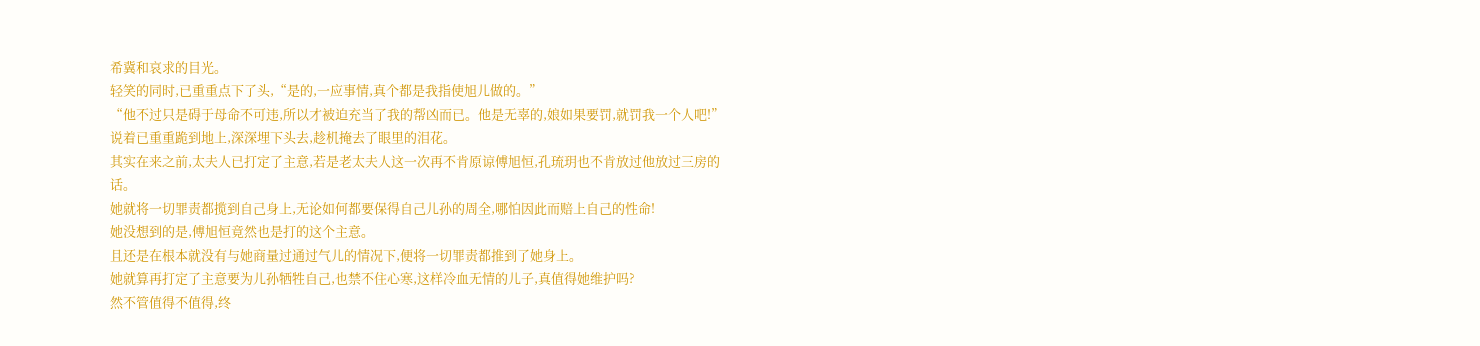希冀和哀求的目光。
轻笑的同时,已重重点下了头,“是的,一应事情,真个都是我指使旭儿做的。”
“他不过只是碍于母命不可违,所以才被迫充当了我的帮凶而已。他是无辜的,娘如果要罚,就罚我一个人吧!”
说着已重重跪到地上,深深埋下头去,趁机掩去了眼里的泪花。
其实在来之前,太夫人已打定了主意,若是老太夫人这一次再不肯原谅傅旭恒,孔琉玥也不肯放过他放过三房的话。
她就将一切罪责都揽到自己身上,无论如何都要保得自己儿孙的周全,哪怕因此而赔上自己的性命!
她没想到的是,傅旭恒竟然也是打的这个主意。
且还是在根本就没有与她商量过通过气儿的情况下,便将一切罪责都推到了她身上。
她就算再打定了主意要为儿孙牺牲自己,也禁不住心寒,这样冷血无情的儿子,真值得她维护吗?
然不管值得不值得,终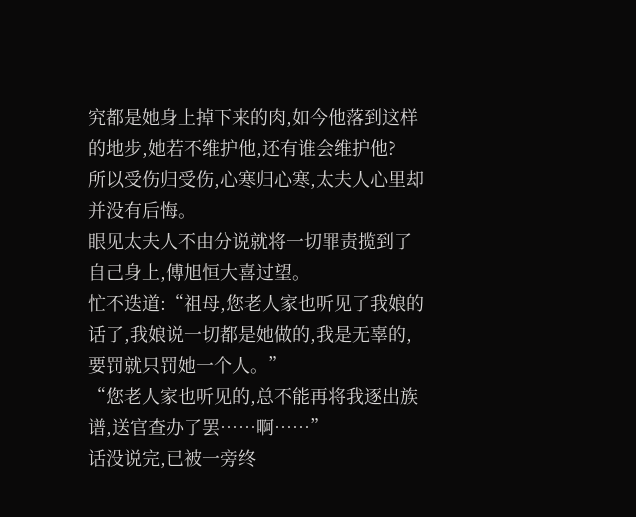究都是她身上掉下来的肉,如今他落到这样的地步,她若不维护他,还有谁会维护他?
所以受伤归受伤,心寒归心寒,太夫人心里却并没有后悔。
眼见太夫人不由分说就将一切罪责揽到了自己身上,傅旭恒大喜过望。
忙不迭道:“祖母,您老人家也听见了我娘的话了,我娘说一切都是她做的,我是无辜的,要罚就只罚她一个人。”
“您老人家也听见的,总不能再将我逐出族谱,送官查办了罢……啊……”
话没说完,已被一旁终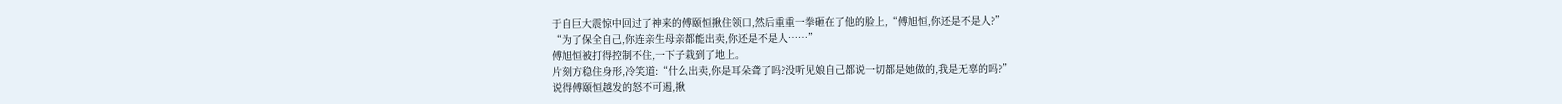于自巨大震惊中回过了神来的傅颐恒揪住领口,然后重重一拳砸在了他的脸上,“傅旭恒,你还是不是人?”
“为了保全自己,你连亲生母亲都能出卖,你还是不是人……”
傅旭恒被打得控制不住,一下子栽到了地上。
片刻方稳住身形,冷笑道:“什么出卖,你是耳朵聋了吗?没听见娘自己都说一切都是她做的,我是无辜的吗?”
说得傅颐恒越发的怒不可遏,揪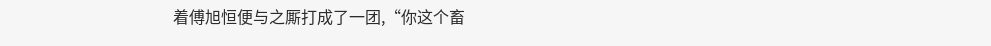着傅旭恒便与之厮打成了一团,“你这个畜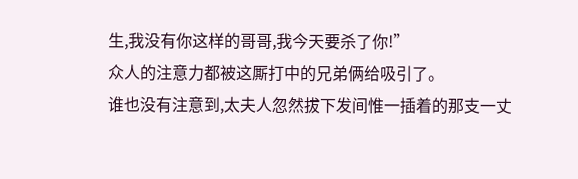生,我没有你这样的哥哥,我今天要杀了你!”
众人的注意力都被这厮打中的兄弟俩给吸引了。
谁也没有注意到,太夫人忽然拔下发间惟一插着的那支一丈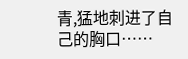青,猛地刺进了自己的胸口……